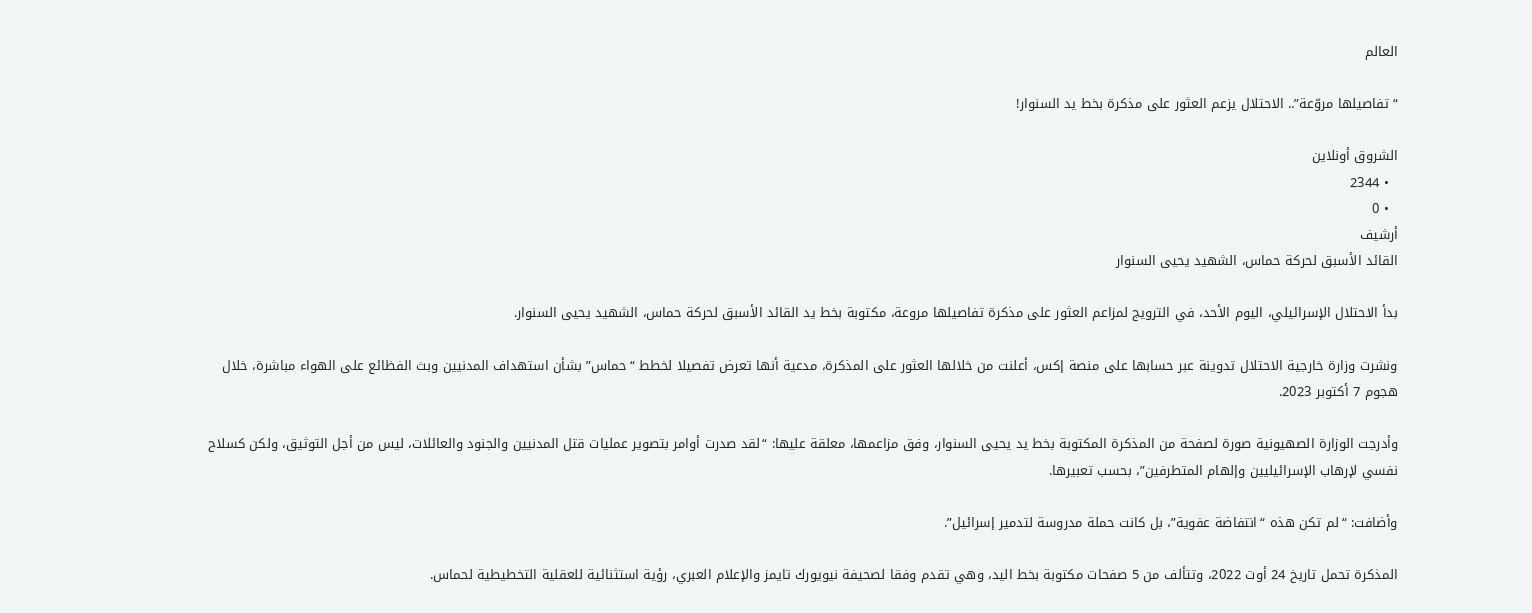العالم

“تفاصيلها مروّعة”.. الاحتلال يزعم العثور على مذكرة بخط يد السنوار!

الشروق أونلاين
  • 2344
  • 0
أرشيف
القائد الأسبق لحركة حماس، الشهيد يحيى السنوار

بدأ الاحتلال الإسرائيلي، اليوم الأحد، في الترويج لمزاعم العثور على مذكرة تفاصيلها مروعة، مكتوبة بخط يد القائد الأسبق لحركة حماس، الشهيد يحيى السنوار.

ونشرت وزارة خارجية الاحتلال تدوينة عبر حسابها على منصة إكس، أعلنت من خلالها العثور على المذكرة، مدعية أنها تعرض تفصيلا لخطط “حماس” بشأن استهداف المدنيين وبث الفظائع على الهواء مباشرة، خلال هجوم 7 أكتوبر 2023.

وأدرجت الوزارة الصهيونية صورة لصفحة من المذكرة المكتوبة بخط يد يحيى السنوار، وفق مزاعمها، معلقة عليها: “لقد صدرت أوامر بتصوير عمليات قتل المدنيين والجنود والعائلات، ليس من أجل التوثيق، ولكن كسلاح نفسي لإرهاب الإسرائيليين وإلهام المتطرفين”، بحسب تعبيرها.

وأضافت: “لم تكن هذه “انتفاضة عفوية”، بل كانت حملة مدروسة لتدمير إسرائيل”.

المذكرة تحمل تاريخ 24 أوت 2022، وتتألف من 5 صفحات مكتوبة بخط اليد، وهي تقدم وفقا لصحيفة نيويورك تايمز والإعلام العبري، رؤية استثنائية للعقلية التخطيطية لحماس.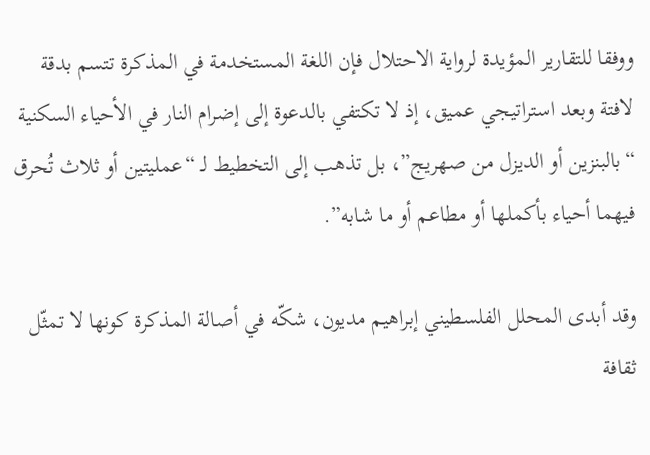ووفقا للتقارير المؤيدة لرواية الاحتلال فإن اللغة المستخدمة في المذكرة تتسم بدقة لافتة وبعد استراتيجي عميق، إذ لا تكتفي بالدعوة إلى إضرام النار في الأحياء السكنية “بالبنزين أو الديزل من صهريج”، بل تذهب إلى التخطيط لـ “عمليتين أو ثلاث تُحرق فيهما أحياء بأكملها أو مطاعم أو ما شابه”.

وقد أبدى المحلل الفلسطيني إبراهيم مديون، شكّه في أصالة المذكرة كونها لا تمثّل ثقافة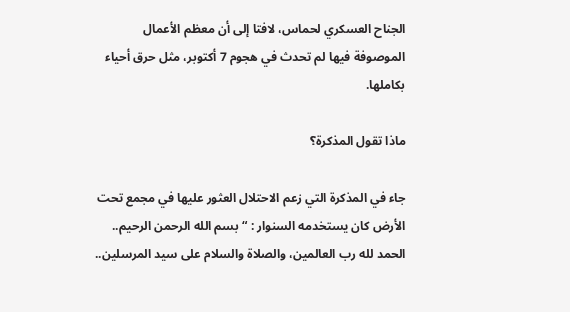الجناح العسكري لحماس، لافتا إلى أن معظم الأعمال الموصوفة فيها لم تحدث في هجوم 7 أكتوبر، مثل حرق أحياء بكاملها.

ماذا تقول المذكرة؟

جاء في المذكرة التي زعم الاحتلال العثور عليها في مجمع تحت الأرض كان يستخدمه السنوار : “بسم الله الرحمن الرحيم.. الحمد لله رب العالمين، والصلاة والسلام على سيد المرسلين..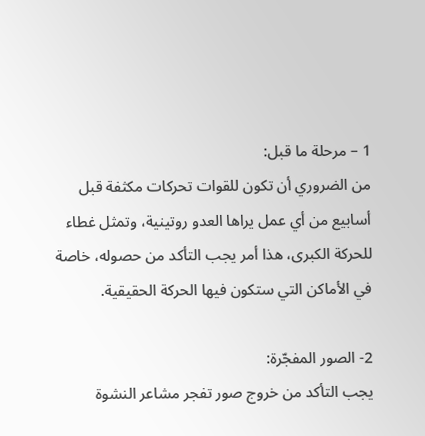1 – مرحلة ما قبل:
من الضروري أن تكون للقوات تحركات مكثفة قبل أسابيع من أي عمل يراها العدو روتينية، وتمثل غطاء للحركة الكبرى، هذا أمر يجب التأكد من حصوله، خاصة في الأماكن التي ستكون فيها الحركة الحقيقية.

2- الصور المفجّرة:
يجب التأكد من خروج صور تفجر مشاعر النشوة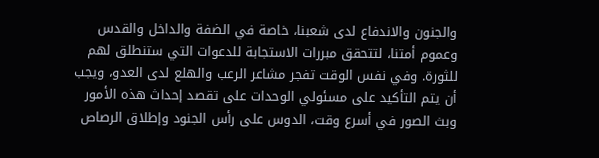والجنون والاندفاع لدى شعبنا، خاصة في الضفة والداخل والقدس وعموم أمتنا، لتتحقق مبررات الاستجابة للدعوات التي ستنطلق لهم للثورة. وفي نفس الوقت تفجر مشاعر الرعب والهلع لدى العدو، ويجب أن يتم التأكيد على مسئولي الوحدات على تقصد إحداث هذه الأمور وبث الصور في أسرع وقت، الدوس على رأس الجنود وإطلاق الرصاص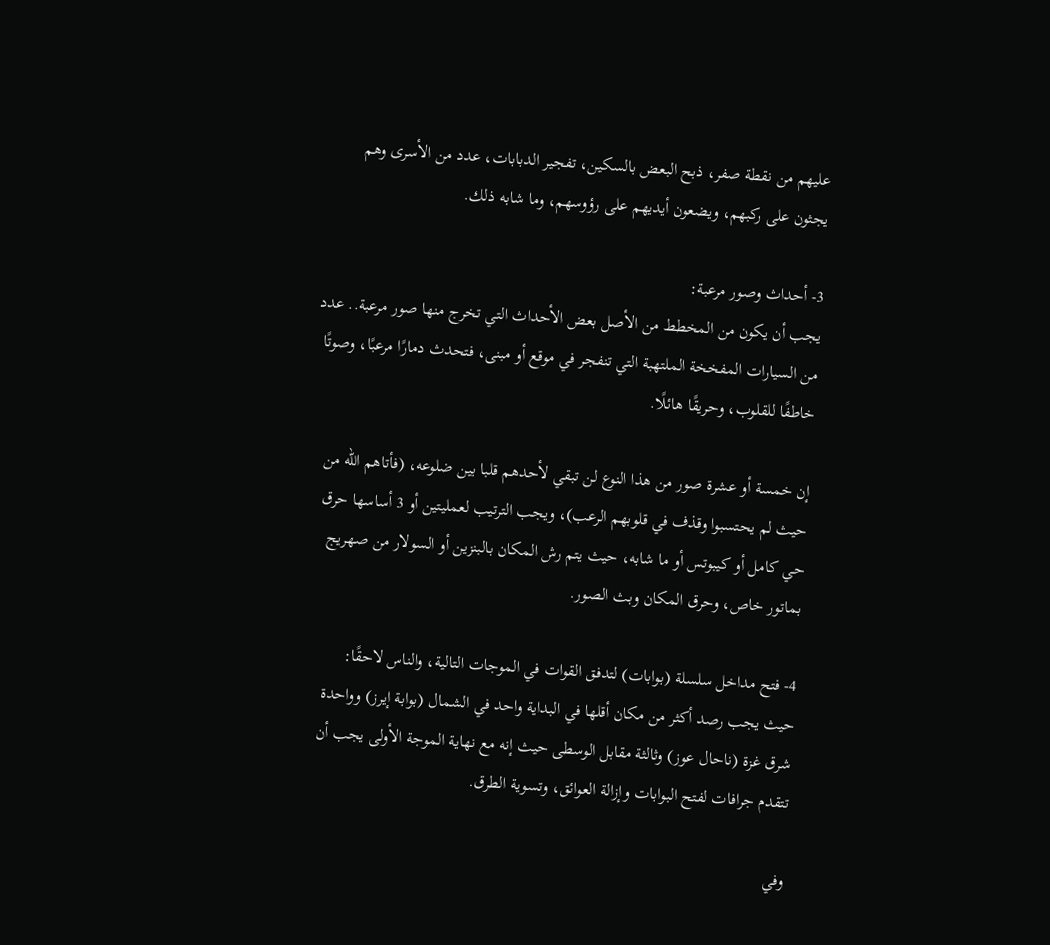عليهم من نقطة صفر، ذبح البعض بالسكين، تفجير الدبابات، عدد من الأسرى وهم يجثون على ركبهم، ويضعون أيديهم على رؤوسهم، وما شابه ذلك.

3- أحداث وصور مرعبة:
يجب أن يكون من المخطط من الأصل بعض الأحداث التي تخرج منها صور مرعبة.. عدد من السيارات المفخخة الملتهبة التي تنفجر في موقع أو مبنى، فتحدث دمارًا مرعبًا، وصوتًا خاطفًا للقلوب، وحريقًا هائلًا.

إن خمسة أو عشرة صور من هذا النوع لن تبقي لأحدهم قلبا بين ضلوعه، (فأتاهم الله من حيث لم يحتسبوا وقذف في قلوبهم الرعب)، ويجب الترتيب لعمليتين أو 3 أساسها حرق حي كامل أو كيبوتس أو ما شابه، حيث يتم رش المكان بالبنزين أو السولار من صهريج بماتور خاص، وحرق المكان وبث الصور.

4- فتح مداخل سلسلة (بوابات) لتدفق القوات في الموجات التالية، والناس لاحقًا:
حيث يجب رصد أكثر من مكان أقلها في البداية واحد في الشمال (بوابة إيرز) وواحدة شرق غزة (ناحال عوز) وثالثة مقابل الوسطى حيث إنه مع نهاية الموجة الأولى يجب أن تتقدم جرافات لفتح البوابات وإزالة العوائق، وتسوية الطرق.

وفي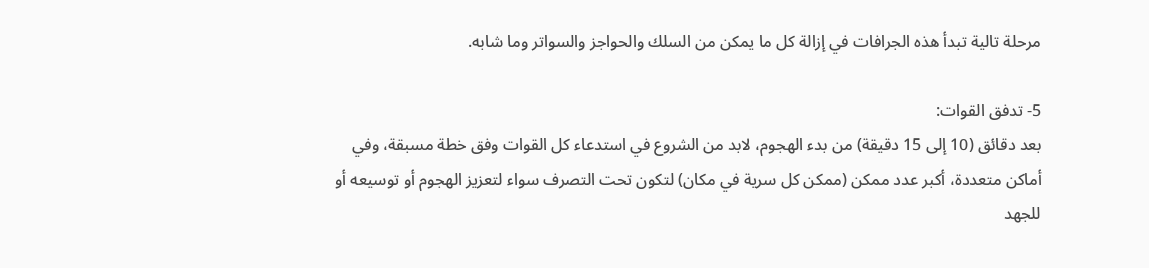مرحلة تالية تبدأ هذه الجرافات في إزالة كل ما يمكن من السلك والحواجز والسواتر وما شابه.

5- تدفق القوات:
بعد دقائق (10 إلى 15 دقيقة) من بدء الهجوم، لابد من الشروع في استدعاء كل القوات وفق خطة مسبقة، وفي أماكن متعددة، أكبر عدد ممكن (ممكن كل سرية في مكان) لتكون تحت التصرف سواء لتعزيز الهجوم أو توسيعه أو للجهد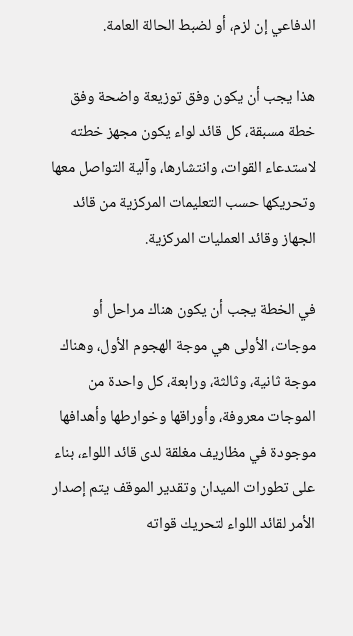الدفاعي إن لزم، أو لضبط الحالة العامة.

هذا يجب أن يكون وفق توزيعة واضحة وفق خطة مسبقة، كل قائد لواء يكون مجهز خطته لاستدعاء القوات، وانتشارها، وآلية التواصل معها وتحريكها حسب التعليمات المركزية من قائد الجهاز وقائد العمليات المركزية.

في الخطة يجب أن يكون هناك مراحل أو موجات، الأولى هي موجة الهجوم الأول، وهناك موجة ثانية، وثالثة، ورابعة، كل واحدة من الموجات معروفة، وأوراقها وخوارطها وأهدافها موجودة في مظاريف مغلقة لدى قائد اللواء، بناء على تطورات الميدان وتقدير الموقف يتم إصدار الأمر لقائد اللواء لتحريك قواته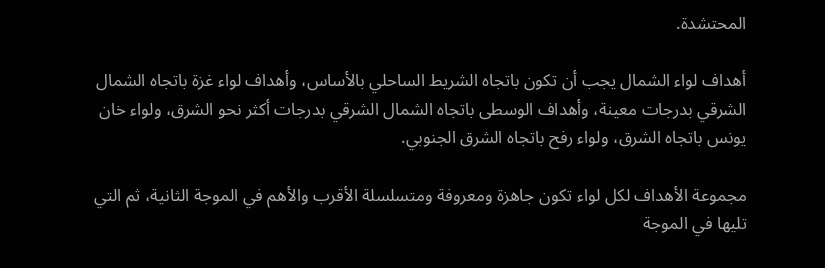المحتشدة.

أهداف لواء الشمال يجب أن تكون باتجاه الشريط الساحلي بالأساس، وأهداف لواء غزة باتجاه الشمال الشرقي بدرجات معينة، وأهداف الوسطى باتجاه الشمال الشرقي بدرجات أكثر نحو الشرق، ولواء خان يونس باتجاه الشرق، ولواء رفح باتجاه الشرق الجنوبي.

مجموعة الأهداف لكل لواء تكون جاهزة ومعروفة ومتسلسلة الأقرب والأهم في الموجة الثانية، ثم التي تليها في الموجة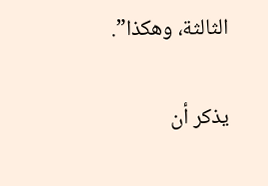الثالثة، وهكذا”.

يذكر أن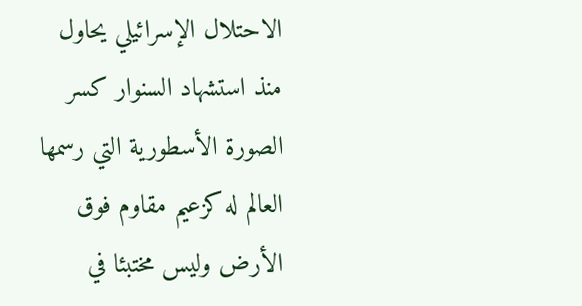الاحتلال الإسرائيلي يحاول منذ استشهاد السنوار كسر الصورة الأسطورية التي رسمها العالم له كزعيم مقاوم فوق الأرض وليس مختبئا في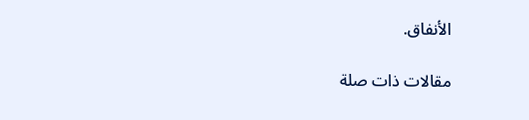الأنفاق.

مقالات ذات صلة